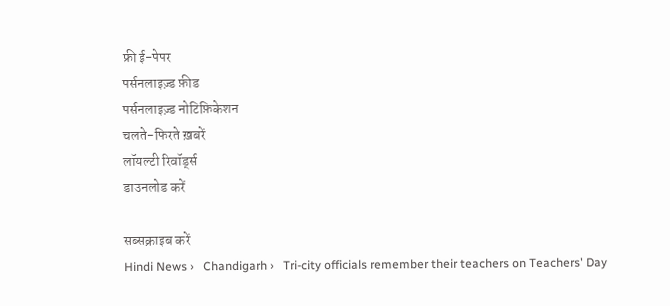फ्री ई-पेपर
पर्सनलाइज़्ड फ़ीड
पर्सनलाइज़्ड नोटिफ़िकेशन
चलते-फिरते ख़बरें
लॉयल्टी रिवॉर्ड्स
डाउनलोड करें

सब्सक्राइब करें
Hindi News ›   Chandigarh ›   Tri-city officials remember their teachers on Teachers' Day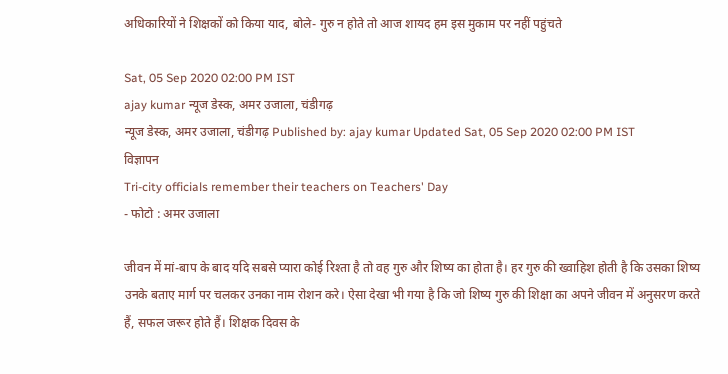अधिकारियों ने शिक्षकों को किया याद, बोले- गुरु न होते तो आज शायद हम इस मुकाम पर नहीं पहुंचते

Sat, 05 Sep 2020 02:00 PM IST
ajay kumar न्यूज डेस्क, अमर उजाला, चंडीगढ़
न्यूज डेस्क, अमर उजाला, चंडीगढ़ Published by: ajay kumar Updated Sat, 05 Sep 2020 02:00 PM IST
विज्ञापन
Tri-city officials remember their teachers on Teachers' Day
- फोटो : अमर उजाला

जीवन में मां-बाप के बाद यदि सबसे प्यारा कोई रिश्ता है तो वह गुरु और शिष्य का होता है। हर गुरु की ख्वाहिश होती है कि उसका शिष्य उनके बताए मार्ग पर चलकर उनका नाम रोशन करे। ऐसा देखा भी गया है कि जो शिष्य गुरु की शिक्षा का अपने जीवन में अनुसरण करते हैं, सफल जरूर होते हैं। शिक्षक दिवस के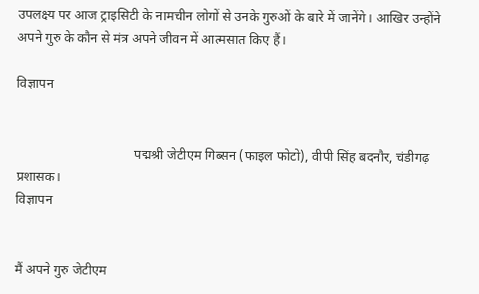उपलक्ष्य पर आज ट्राइसिटी के नामचीन लोगों से उनके गुरुओं के बारे में जानेंगे। आखिर उन्होंने अपने गुरु के कौन से मंत्र अपने जीवन में आत्मसात किए हैं।

विज्ञापन


                                   पद्मश्री जेटीएम गिब्सन (फाइल फोटो), वीपी सिंह बदनौर, चंडीगढ़ प्रशासक।
विज्ञापन


मैं अपने गुरु जेटीएम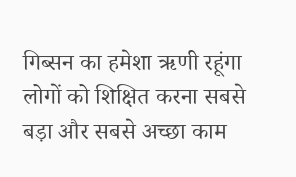गिब्सन का हमेशा ऋणी रहूंगा
लोगों को शिक्षित करना सबसे बड़ा और सबसे अच्छा काम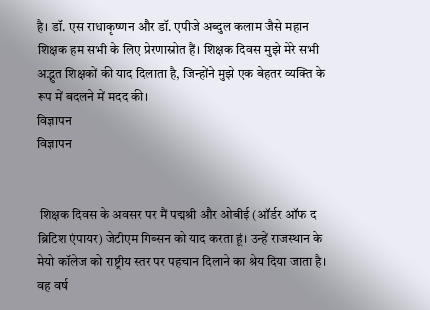है। डॉ. एस राधाकृष्णन और डॉ. एपीजे अब्दुल कलाम जैसे महान शिक्षक हम सभी के लिए प्रेरणास्रोत हैं। शिक्षक दिवस मुझे मेरे सभी अद्भुत शिक्षकों की याद दिलाता है, जिन्होंने मुझे एक बेहतर व्यक्ति के रूप में बदलने में मदद की।
विज्ञापन
विज्ञापन


 शिक्षक दिवस के अवसर पर मैं पद्मश्री और ओबीई (ऑर्डर ऑफ द ब्रिटिश एंपायर) जेटीएम गिब्सन को याद करता हूं। उन्हें राजस्थान के मेयो कॉलेज को राष्ट्रीय स्तर पर पहचान दिलाने का श्रेय दिया जाता है। वह वर्ष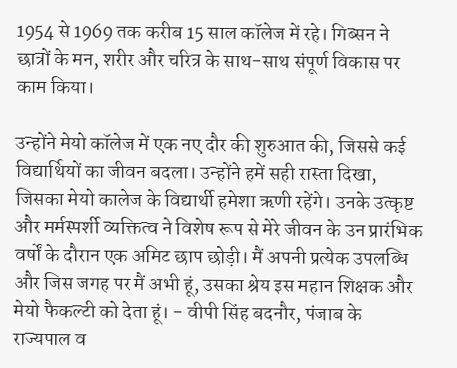1954 से 1969 तक करीब 15 साल कॉलेज में रहे। गिब्सन ने छात्रों के मन, शरीर और चरित्र के साथ-साथ संपूर्ण विकास पर काम किया।

उन्होंने मेयो कॉलेज में एक नए दौर की शुरुआत की, जिससे कई विद्यार्थियों का जीवन बदला। उन्होंने हमें सही रास्ता दिखा, जिसका मेयो कालेज के विद्यार्थी हमेशा ऋणी रहेंगे। उनके उत्कृष्ट और मर्मस्पर्शी व्यक्तित्व ने विशेष रूप से मेरे जीवन के उन प्रारंभिक वर्षों के दौरान एक अमिट छाप छोड़ी। मैं अपनी प्रत्येक उपलब्धि और जिस जगह पर मैं अभी हूं, उसका श्रेय इस महान शिक्षक और मेयो फैकल्टी को देता हूं। - वीपी सिंह बदनौर, पंजाब के राज्यपाल व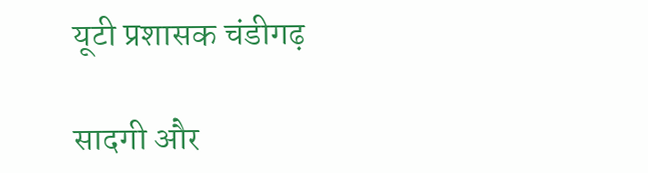यूटी प्रशासक चंडीगढ़

सादगी और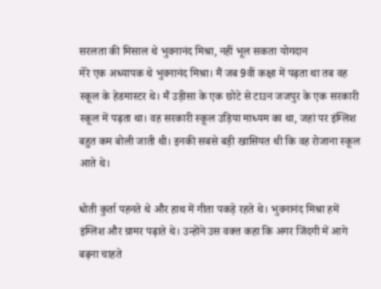सरलता की मिसाल थे भुवनानंद मिश्रा, नहीं भूल सकता योगदान
मेरे एक अध्यापक थे भुवनानंद मिश्रा। मैं जब 9वीं कक्षा में पढ़ता था तब वह स्कूल के हेडमास्टर थे। मैं उड़ीसा के एक छोटे से टाउन जजपुर के एक सरकारी स्कूल में पढ़ता था। वह सरकारी स्कूल उड़िया माध्यम का था, जहां पर इंग्लिश बहुत कम बोली जाती थी। इनकी सबसे बड़ी खासियत थी कि वह रोजाना स्कूल आते थे।

धोती कुर्ता पहनते थे और हाथ में गीता पकड़े रहते थे। भुवनानंद मिश्रा हमें इंग्लिश और ग्रामर पढ़ाते थे। उन्होंने उस वक्त कहा कि अगर जिंदगी में आगे बढ़ना चाहते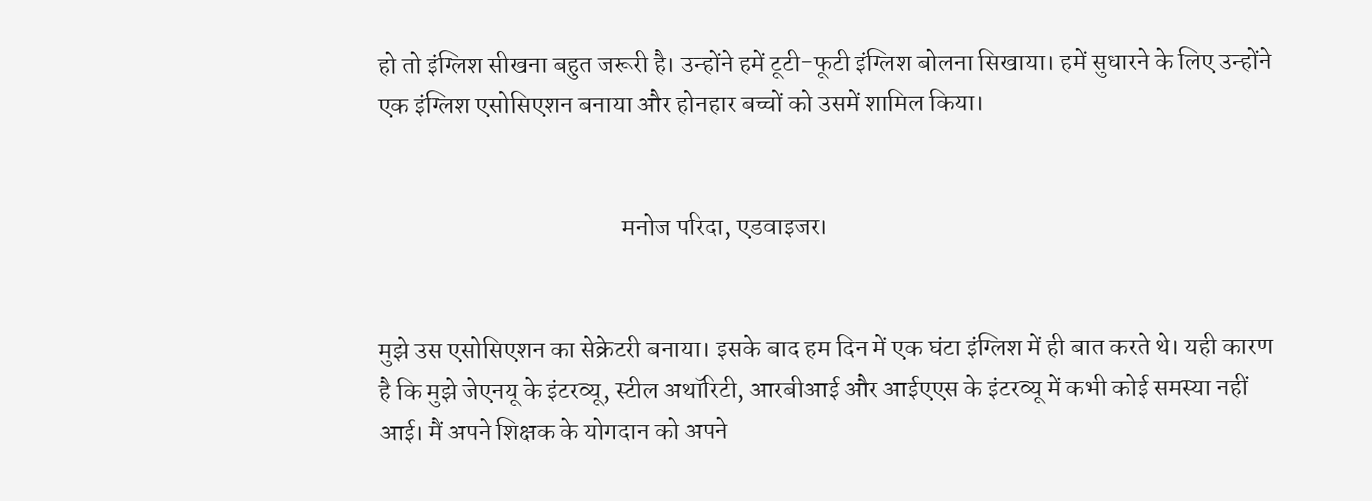हो तो इंग्लिश सीखना बहुत जरूरी है। उन्होंने हमें टूटी-फूटी इंग्लिश बोलना सिखाया। हमें सुधारने के लिए उन्होंने एक इंग्लिश एसोसिएशन बनाया और होनहार बच्चों को उसमें शामिल किया।


                                                मनोज परिदा, एडवाइजर।


मुझे उस एसोसिएशन का सेक्रेटरी बनाया। इसके बाद हम दिन में एक घंटा इंग्लिश में ही बात करते थे। यही कारण है कि मुझे जेएनयू के इंटरव्यू, स्टील अथॉरिटी, आरबीआई और आईएएस के इंटरव्यू में कभी कोई समस्या नहीं आई। मैं अपने शिक्षक के योगदान को अपने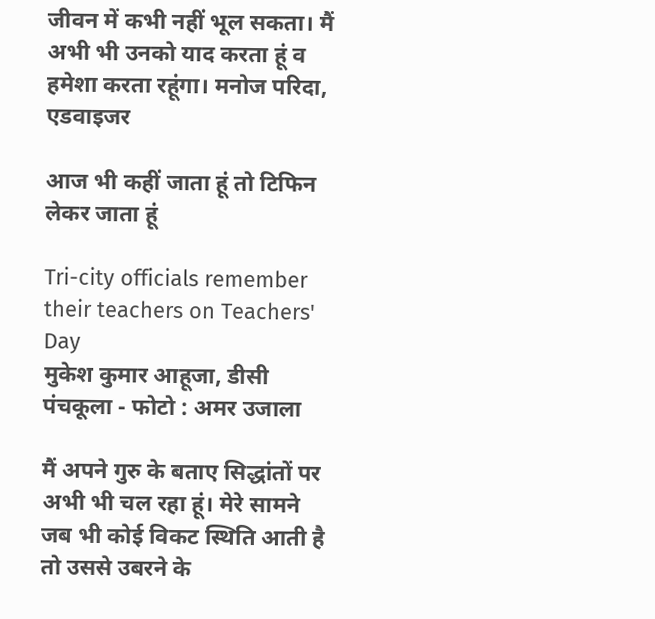जीवन में कभी नहीं भूल सकता। मैं अभी भी उनको याद करता हूं व हमेशा करता रहूंगा। मनोज परिदा, एडवाइजर

आज भी कहीं जाता हूं तो टिफिन लेकर जाता हूं

Tri-city officials remember their teachers on Teachers' Day
मुकेश कुमार आहूजा, डीसी पंचकूला - फोटो : अमर उजाला

मैं अपने गुरु के बताए सिद्धांतों पर अभी भी चल रहा हूं। मेरे सामने जब भी कोई विकट स्थिति आती है तो उससे उबरने के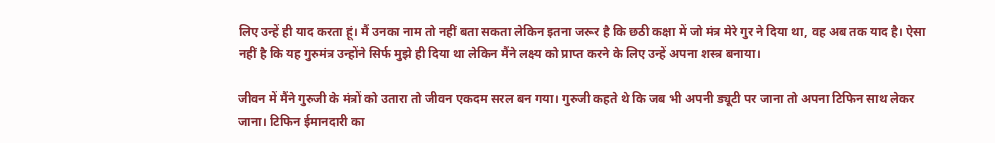लिए उन्हें ही याद करता हूं। मैं उनका नाम तो नहीं बता सकता लेकिन इतना जरूर है कि छठी कक्षा में जो मंत्र मेरे गुर ने दिया था, वह अब तक याद है। ऐसा नहीं है कि यह गुरुमंत्र उन्होंने सिर्फ मुझे ही दिया था लेकिन मैंने लक्ष्य को प्राप्त करने के लिए उन्हें अपना शस्त्र बनाया।

जीवन में मैंने गुरुजी के मंत्रों को उतारा तो जीवन एकदम सरल बन गया। गुरुजी कहते थे कि जब भी अपनी ड्यूटी पर जाना तो अपना टिफिन साथ लेकर जाना। टिफिन ईमानदारी का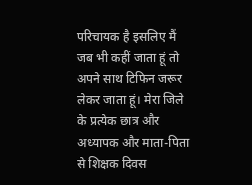परिचायक है इसलिए मैं जब भी कहीं जाता हूं तो अपने साथ टिफिन जरूर लेकर जाता हूं। मेरा जिले के प्रत्येक छात्र और अध्यापक और माता-पिता से शिक्षक दिवस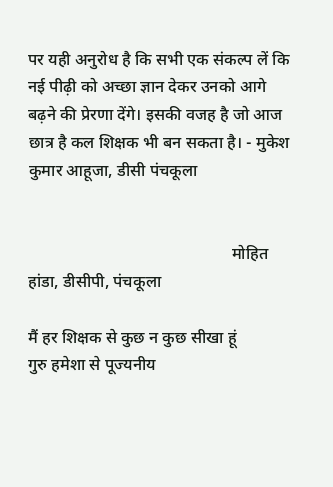पर यही अनुरोध है कि सभी एक संकल्प लें कि नई पीढ़ी को अच्छा ज्ञान देकर उनको आगे बढ़ने की प्रेरणा देंगे। इसकी वजह है जो आज छात्र है कल शिक्षक भी बन सकता है। - मुकेश कुमार आहूजा, डीसी पंचकूला


                                                 मोहित हांडा, डीसीपी, पंचकूला

मैं हर शिक्षक से कुछ न कुछ सीखा हूं
गुरु हमेशा से पूज्यनीय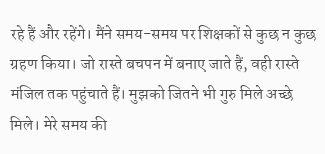रहे हैं और रहेंगे। मैंने समय-समय पर शिक्षकों से कुछ न कुछ ग्रहण किया। जो रास्ते बचपन में बनाए जाते हैं, वही रास्ते मंजिल तक पहुंचाते हैं। मुझको जितने भी गुरु मिले अच्छे मिले। मेरे समय की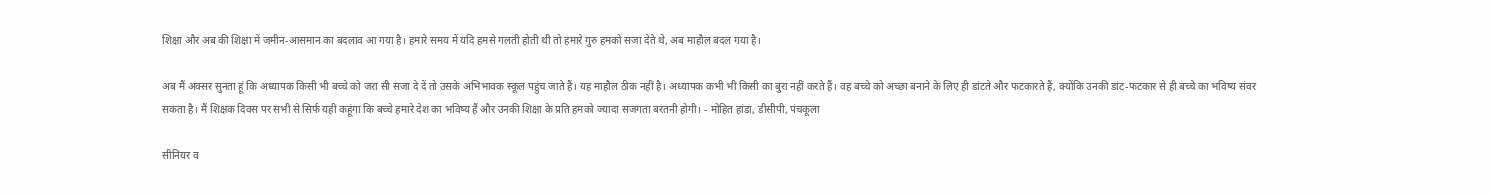शिक्षा और अब की शिक्षा में जमीन-आसमान का बदलाव आ गया है। हमारे समय में यदि हमसे गलती होती थी तो हमारे गुरु हमको सजा देते थे, अब माहौल बदल गया है।

अब मैं अक्सर सुनता हूं कि अध्यापक किसी भी बच्चे को जरा सी सजा दे दें तो उसके अभिभावक स्कूल पहुंच जाते हैं। यह माहौल ठीक नहीं है। अध्यापक कभी भी किसी का बुरा नहीं करते हैं। वह बच्चे को अच्छा बनाने के लिए ही डांटते और फटकारते हैं, क्योंकि उनकी डांट-फटकार से ही बच्चे का भविष्य संवर सकता है। मैं शिक्षक दिवस पर सभी से सिर्फ यही कहूंगा कि बच्चे हमारे देश का भविष्य हैं और उनकी शिक्षा के प्रति हमको ज्यादा सजगता बरतनी होगी। - मोहित हांडा, डीसीपी, पंचकूला

सीनियर व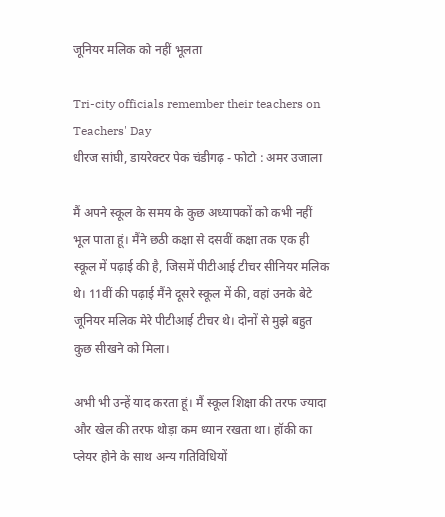जूनियर मलिक को नहीं भूलता

Tri-city officials remember their teachers on Teachers' Day
धीरज सांघी, डायरेक्टर पेक चंडीगढ़ - फोटो : अमर उजाला

मैं अपने स्कूल के समय के कुछ अध्यापकों को कभी नहीं भूल पाता हूं। मैंने छठी कक्षा से दसवीं कक्षा तक एक ही स्कूल में पढ़ाई की है, जिसमें पीटीआई टीचर सीनियर मलिक थे। 11वीं की पढ़ाई मैंने दूसरे स्कूल में की, वहां उनके बेटे जूनियर मलिक मेरे पीटीआई टीचर थे। दोनों से मुझे बहुत कुछ सीखने को मिला।

अभी भी उन्हें याद करता हूं। मैं स्कूल शिक्षा की तरफ ज्यादा और खेल की तरफ थोड़ा कम ध्यान रखता था। हॉकी का प्लेयर होने के साथ अन्य गतिविधियों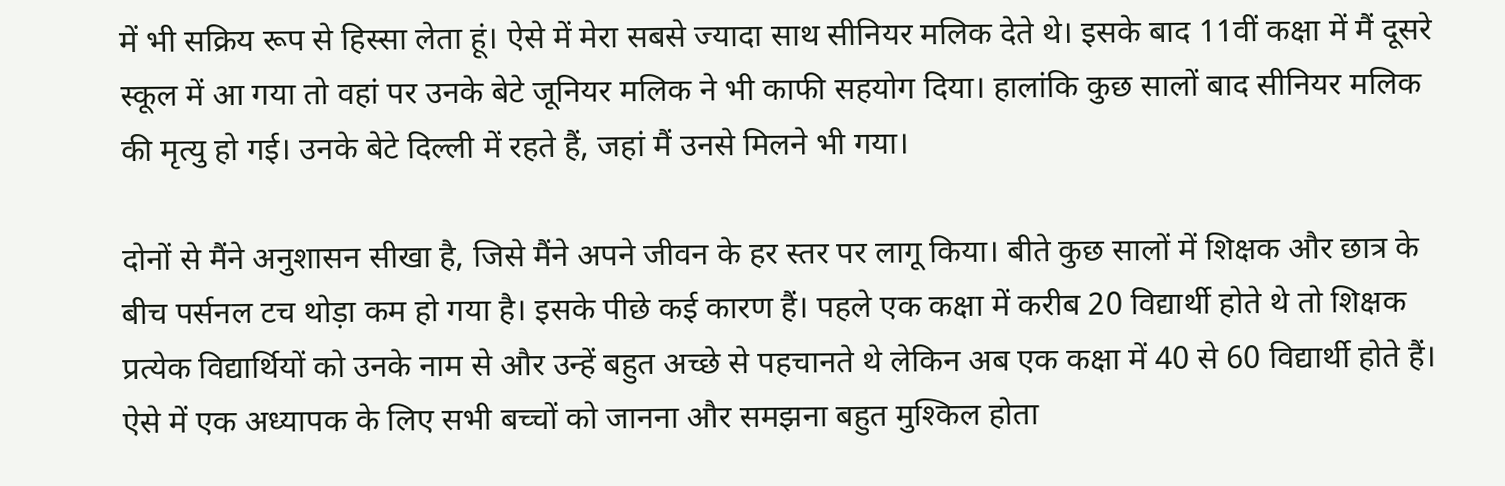में भी सक्रिय रूप से हिस्सा लेता हूं। ऐसे में मेरा सबसे ज्यादा साथ सीनियर मलिक देते थे। इसके बाद 11वीं कक्षा में मैं दूसरे स्कूल में आ गया तो वहां पर उनके बेटे जूनियर मलिक ने भी काफी सहयोग दिया। हालांकि कुछ सालों बाद सीनियर मलिक की मृत्यु हो गई। उनके बेटे दिल्ली में रहते हैं, जहां मैं उनसे मिलने भी गया।

दोनों से मैंने अनुशासन सीखा है, जिसे मैंने अपने जीवन के हर स्तर पर लागू किया। बीते कुछ सालों में शिक्षक और छात्र के बीच पर्सनल टच थोड़ा कम हो गया है। इसके पीछे कई कारण हैं। पहले एक कक्षा में करीब 20 विद्यार्थी होते थे तो शिक्षक प्रत्येक विद्यार्थियों को उनके नाम से और उन्हें बहुत अच्छे से पहचानते थे लेकिन अब एक कक्षा में 40 से 60 विद्यार्थी होते हैं। ऐसे में एक अध्यापक के लिए सभी बच्चों को जानना और समझना बहुत मुश्किल होता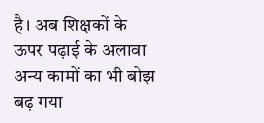है। अब शिक्षकों के ऊपर पढ़ाई के अलावा अन्य कामों का भी बोझ बढ़ गया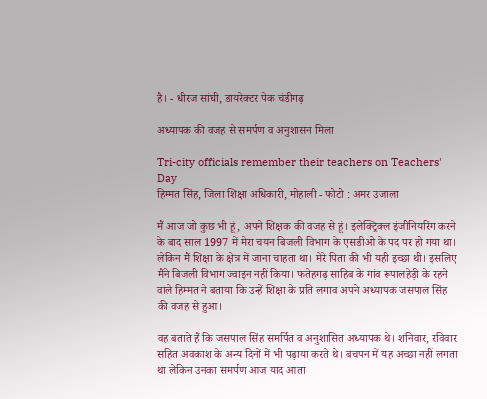है। - धीरज सांघी, डायरेक्टर पेक चंडीगढ़

अध्यापक की वजह से समर्पण व अनुशासन मिला

Tri-city officials remember their teachers on Teachers' Day
हिम्मत सिंह, जिला शिक्षा अधिकारी, मोहाली - फोटो : अमर उजाला

मैं आज जो कुछ भी हूं, अपने शिक्षक की वजह से हूं। इलेक्ट्रिक्ल इंजीनियरिंग करने के बाद साल 1997 में मेरा चयन बिजली विभाग के एसडीओ के पद पर हो गया था। लेकिन मैं शिक्षा के क्षेत्र में जाना चाहता था। मेरे पिता की भी यही इच्छा थी। इसलिए मैंने बिजली विभाग ज्वाइन नहीं किया। फतेहगढ़ साहिब के गांव रूपालहेड़ी के रहने वाले हिम्मत ने बताया कि उन्हें शिक्षा के प्रति लगाव अपने अध्यापक जसपाल सिंह की वजह से हुआ।

वह बताते हैं कि जसपाल सिंह समर्पित व अनुशासित अध्यापक थे। शनिवार, रविवार सहित अवकाश के अन्य दिनों में भी पढ़ाया करते थे। बचपन में यह अच्छा नहीं लगता था लेकिन उनका समर्पण आज याद आता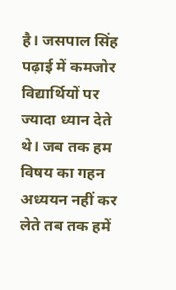है। जसपाल सिंह पढ़ाई में कमजोर विद्यार्थियों पर ज्यादा ध्यान देते थे। जब तक हम विषय का गहन अध्ययन नहीं कर लेते तब तक हमें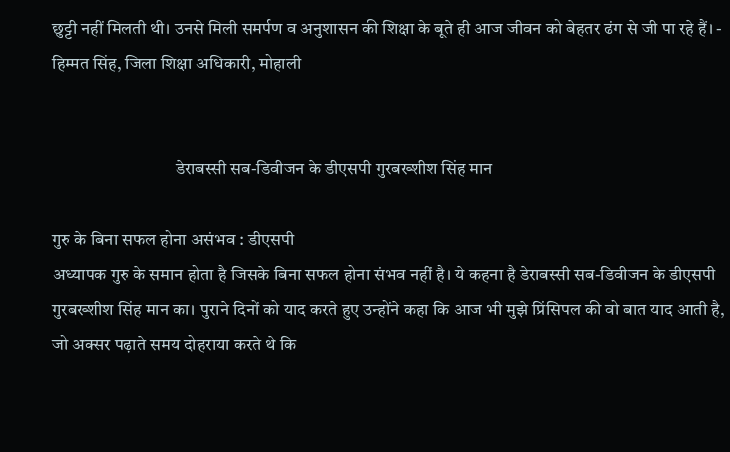छुट्टी नहीं मिलती थी। उनसे मिली समर्पण व अनुशासन की शिक्षा के बूते ही आज जीवन को बेहतर ढंग से जी पा रहे हैं। - हिम्मत सिंह, जिला शिक्षा अधिकारी, मोहाली


                                   डेराबस्सी सब-डिवीजन के डीएसपी गुरबख्शीश सिंह मान

गुरु के बिना सफल होना असंभव : डीएसपी
अध्यापक गुरु के समान होता है जिसके बिना सफल होना संभव नहीं है। ये कहना है डेराबस्सी सब-डिवीजन के डीएसपी गुरबख्शीश सिंह मान का। पुराने दिनों को याद करते हुए उन्होंने कहा कि आज भी मुझे प्रिंसिपल की वो बात याद आती है, जो अक्सर पढ़ाते समय दोहराया करते थे कि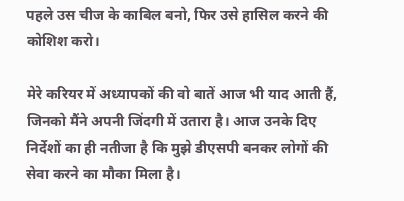पहले उस चीज के काबिल बनो, फिर उसे हासिल करने की कोशिश करो।

मेरे करियर में अध्यापकों की वो बातें आज भी याद आती हैं, जिनको मैंने अपनी जिंदगी में उतारा है। आज उनके दिए निर्देशों का ही नतीजा है कि मुझे डीएसपी बनकर लोगों की सेवा करने का मौका मिला है।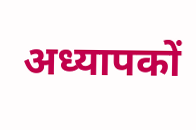अध्यापकों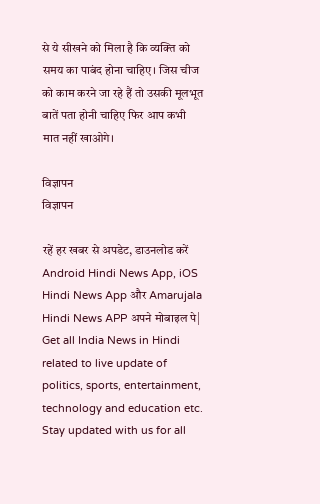से ये सीखने को मिला है कि व्यक्ति को समय का पाबंद होना चाहिए। जिस चीज को काम करने जा रहे हैं तो उसकी मूलभूत बातें पता होनी चाहिए फिर आप कभी मात नहीं खाओगे।

विज्ञापन
विज्ञापन

रहें हर खबर से अपडेट, डाउनलोड करें Android Hindi News App, iOS Hindi News App और Amarujala Hindi News APP अपने मोबाइल पे|
Get all India News in Hindi related to live update of politics, sports, entertainment, technology and education etc. Stay updated with us for all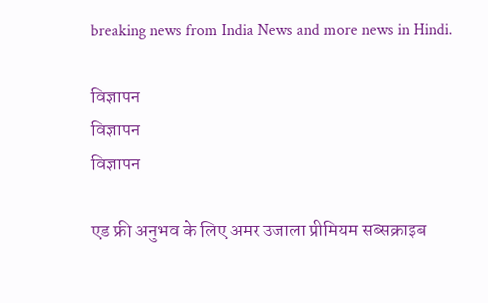breaking news from India News and more news in Hindi.

विज्ञापन
विज्ञापन
विज्ञापन

एड फ्री अनुभव के लिए अमर उजाला प्रीमियम सब्सक्राइब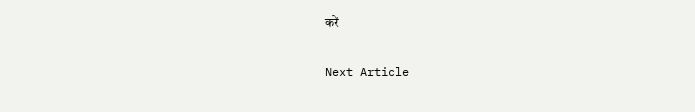करें

Next Article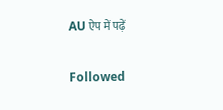AU ऐप में पढ़ें

Followed